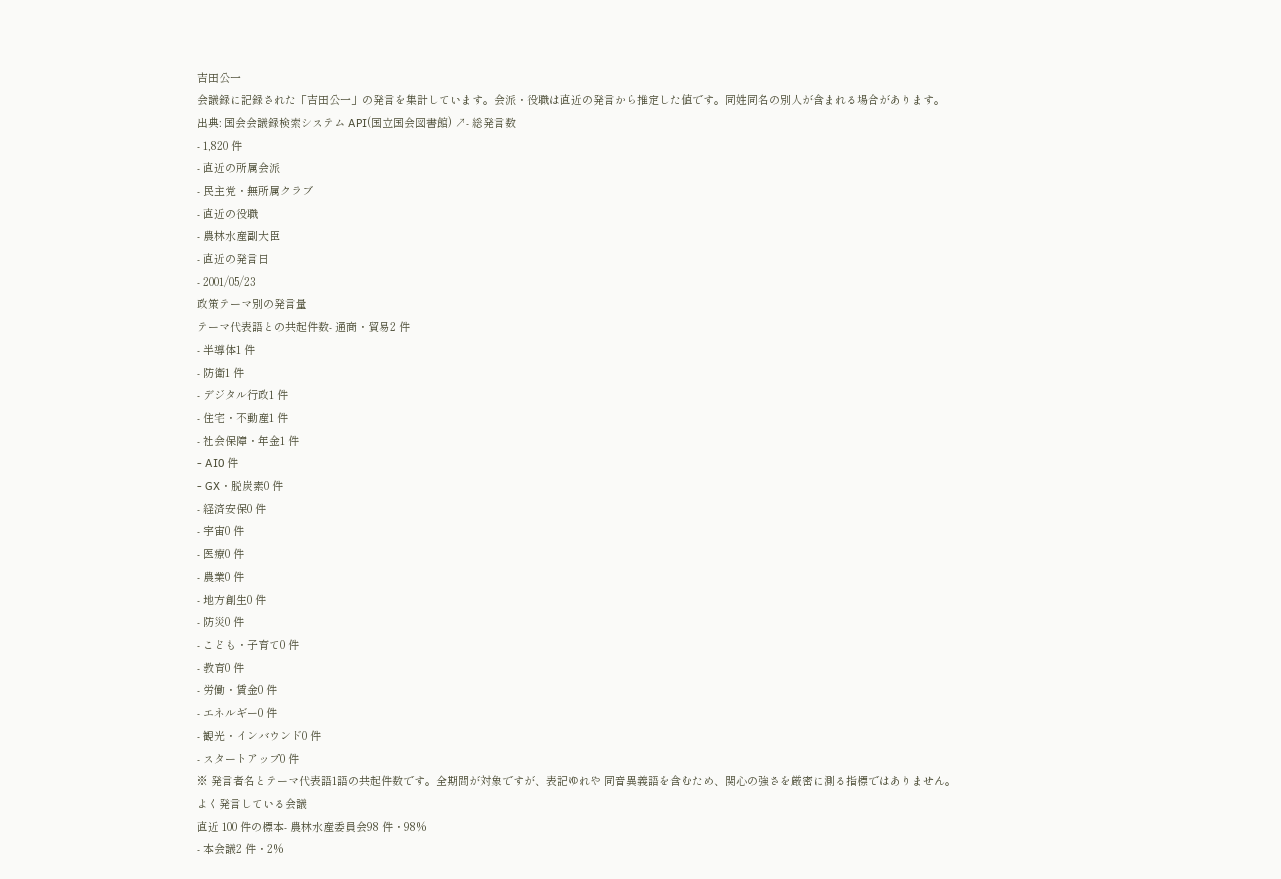吉田公一
会議録に記録された「吉田公一」の発言を集計しています。会派・役職は直近の発言から推定した値です。同姓同名の別人が含まれる場合があります。
出典: 国会会議録検索システム API(国立国会図書館) ↗- 総発言数
- 1,820 件
- 直近の所属会派
- 民主党・無所属クラブ
- 直近の役職
- 農林水産副大臣
- 直近の発言日
- 2001/05/23
政策テーマ別の発言量
テーマ代表語との共起件数- 通商・貿易2 件
- 半導体1 件
- 防衛1 件
- デジタル行政1 件
- 住宅・不動産1 件
- 社会保障・年金1 件
- AI0 件
- GX・脱炭素0 件
- 経済安保0 件
- 宇宙0 件
- 医療0 件
- 農業0 件
- 地方創生0 件
- 防災0 件
- こども・子育て0 件
- 教育0 件
- 労働・賃金0 件
- エネルギー0 件
- 観光・インバウンド0 件
- スタートアップ0 件
※ 発言者名とテーマ代表語1語の共起件数です。全期間が対象ですが、表記ゆれや 同音異義語を含むため、関心の強さを厳密に測る指標ではありません。
よく発言している会議
直近 100 件の標本- 農林水産委員会98 件・98%
- 本会議2 件・2%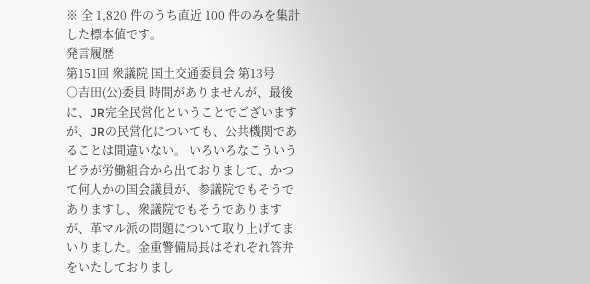※ 全 1,820 件のうち直近 100 件のみを集計した標本値です。
発言履歴
第151回 衆議院 国土交通委員会 第13号
○吉田(公)委員 時間がありませんが、最後に、JR完全民営化ということでございますが、JRの民営化についても、公共機関であることは間違いない。 いろいろなこういうビラが労働組合から出ておりまして、かつて何人かの国会議員が、参議院でもそうでありますし、衆議院でもそうでありますが、革マル派の問題について取り上げてまいりました。金重警備局長はそれぞれ答弁をいたしておりまし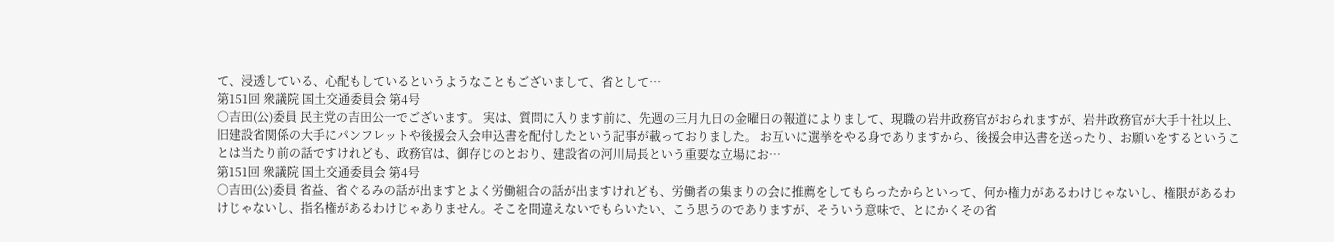て、浸透している、心配もしているというようなこともございまして、省として…
第151回 衆議院 国土交通委員会 第4号
○吉田(公)委員 民主党の吉田公一でございます。 実は、質問に入ります前に、先週の三月九日の金曜日の報道によりまして、現職の岩井政務官がおられますが、岩井政務官が大手十社以上、旧建設省関係の大手にパンフレットや後援会入会申込書を配付したという記事が載っておりました。 お互いに選挙をやる身でありますから、後援会申込書を送ったり、お願いをするということは当たり前の話ですけれども、政務官は、御存じのとおり、建設省の河川局長という重要な立場にお…
第151回 衆議院 国土交通委員会 第4号
○吉田(公)委員 省益、省ぐるみの話が出ますとよく労働組合の話が出ますけれども、労働者の集まりの会に推薦をしてもらったからといって、何か権力があるわけじゃないし、権限があるわけじゃないし、指名権があるわけじゃありません。そこを間違えないでもらいたい、こう思うのでありますが、そういう意味で、とにかくその省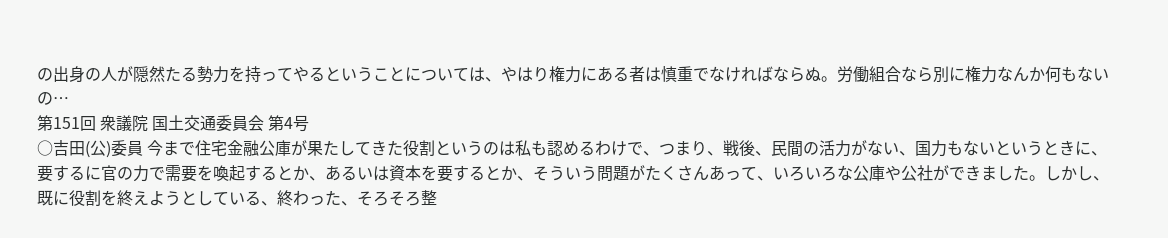の出身の人が隠然たる勢力を持ってやるということについては、やはり権力にある者は慎重でなければならぬ。労働組合なら別に権力なんか何もないの…
第151回 衆議院 国土交通委員会 第4号
○吉田(公)委員 今まで住宅金融公庫が果たしてきた役割というのは私も認めるわけで、つまり、戦後、民間の活力がない、国力もないというときに、要するに官の力で需要を喚起するとか、あるいは資本を要するとか、そういう問題がたくさんあって、いろいろな公庫や公社ができました。しかし、既に役割を終えようとしている、終わった、そろそろ整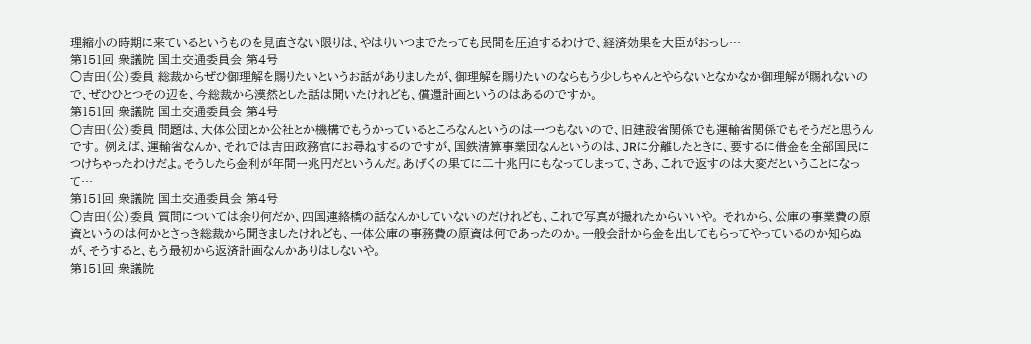理縮小の時期に来ているというものを見直さない限りは、やはりいつまでたっても民間を圧迫するわけで、経済効果を大臣がおっし…
第151回 衆議院 国土交通委員会 第4号
○吉田(公)委員 総裁からぜひ御理解を賜りたいというお話がありましたが、御理解を賜りたいのならもう少しちゃんとやらないとなかなか御理解が賜れないので、ぜひひとつその辺を、今総裁から漠然とした話は聞いたけれども、償還計画というのはあるのですか。
第151回 衆議院 国土交通委員会 第4号
○吉田(公)委員 問題は、大体公団とか公社とか機構でもうかっているところなんというのは一つもないので、旧建設省関係でも運輸省関係でもそうだと思うんです。 例えば、運輸省なんか、それでは吉田政務官にお尋ねするのですが、国鉄清算事業団なんというのは、JRに分離したときに、要するに借金を全部国民につけちゃったわけだよ。そうしたら金利が年間一兆円だというんだ。あげくの果てに二十兆円にもなってしまって、さあ、これで返すのは大変だということになって…
第151回 衆議院 国土交通委員会 第4号
○吉田(公)委員 質問については余り何だか、四国連絡橋の話なんかしていないのだけれども、これで写真が撮れたからいいや。 それから、公庫の事業費の原資というのは何かとさっき総裁から聞きましたけれども、一体公庫の事務費の原資は何であったのか。一般会計から金を出してもらってやっているのか知らぬが、そうすると、もう最初から返済計画なんかありはしないや。
第151回 衆議院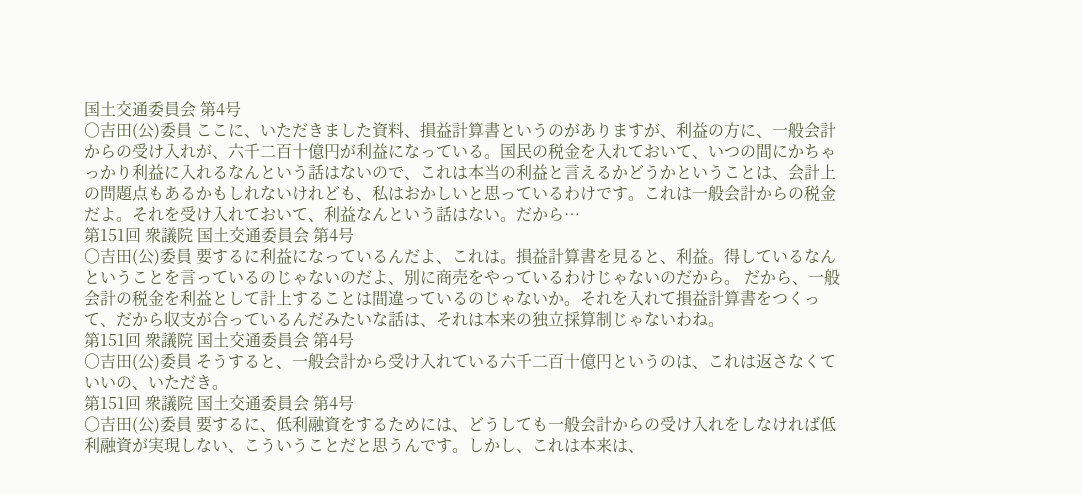国土交通委員会 第4号
○吉田(公)委員 ここに、いただきました資料、損益計算書というのがありますが、利益の方に、一般会計からの受け入れが、六千二百十億円が利益になっている。国民の税金を入れておいて、いつの間にかちゃっかり利益に入れるなんという話はないので、これは本当の利益と言えるかどうかということは、会計上の問題点もあるかもしれないけれども、私はおかしいと思っているわけです。これは一般会計からの税金だよ。それを受け入れておいて、利益なんという話はない。だから…
第151回 衆議院 国土交通委員会 第4号
○吉田(公)委員 要するに利益になっているんだよ、これは。損益計算書を見ると、利益。得しているなんということを言っているのじゃないのだよ、別に商売をやっているわけじゃないのだから。 だから、一般会計の税金を利益として計上することは間違っているのじゃないか。それを入れて損益計算書をつくって、だから収支が合っているんだみたいな話は、それは本来の独立採算制じゃないわね。
第151回 衆議院 国土交通委員会 第4号
○吉田(公)委員 そうすると、一般会計から受け入れている六千二百十億円というのは、これは返さなくていいの、いただき。
第151回 衆議院 国土交通委員会 第4号
○吉田(公)委員 要するに、低利融資をするためには、どうしても一般会計からの受け入れをしなければ低利融資が実現しない、こういうことだと思うんです。しかし、これは本来は、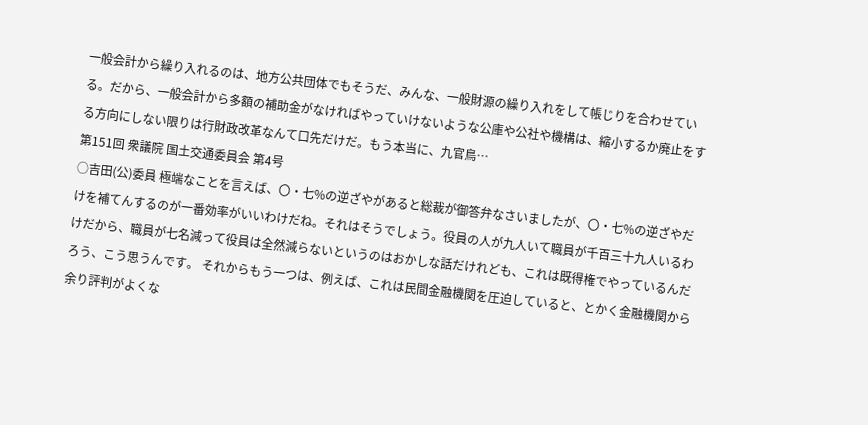一般会計から繰り入れるのは、地方公共団体でもそうだ、みんな、一般財源の繰り入れをして帳じりを合わせている。だから、一般会計から多額の補助金がなければやっていけないような公庫や公社や機構は、縮小するか廃止をする方向にしない限りは行財政改革なんて口先だけだ。もう本当に、九官鳥…
第151回 衆議院 国土交通委員会 第4号
○吉田(公)委員 極端なことを言えば、〇・七%の逆ざやがあると総裁が御答弁なさいましたが、〇・七%の逆ざやだけを補てんするのが一番効率がいいわけだね。それはそうでしょう。役員の人が九人いて職員が千百三十九人いるわけだから、職員が七名減って役員は全然減らないというのはおかしな話だけれども、これは既得権でやっているんだろう、こう思うんです。 それからもう一つは、例えば、これは民間金融機関を圧迫していると、とかく金融機関から余り評判がよくな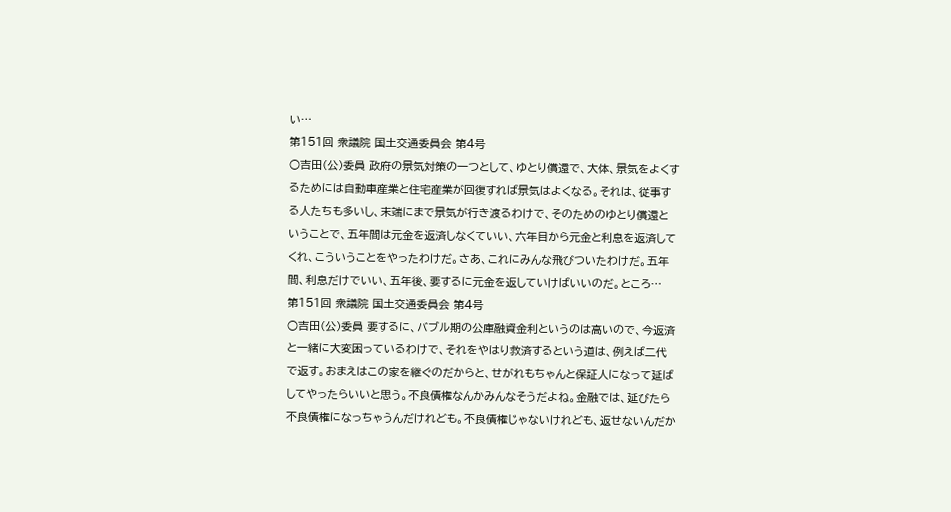い…
第151回 衆議院 国土交通委員会 第4号
○吉田(公)委員 政府の景気対策の一つとして、ゆとり償還で、大体、景気をよくするためには自動車産業と住宅産業が回復すれば景気はよくなる。それは、従事する人たちも多いし、末端にまで景気が行き渡るわけで、そのためのゆとり償還ということで、五年間は元金を返済しなくていい、六年目から元金と利息を返済してくれ、こういうことをやったわけだ。さあ、これにみんな飛びついたわけだ。五年間、利息だけでいい、五年後、要するに元金を返していけばいいのだ。ところ…
第151回 衆議院 国土交通委員会 第4号
○吉田(公)委員 要するに、バブル期の公庫融資金利というのは高いので、今返済と一緒に大変困っているわけで、それをやはり救済するという道は、例えば二代で返す。おまえはこの家を継ぐのだからと、せがれもちゃんと保証人になって延ばしてやったらいいと思う。不良債権なんかみんなそうだよね。金融では、延びたら不良債権になっちゃうんだけれども。不良債権じゃないけれども、返せないんだか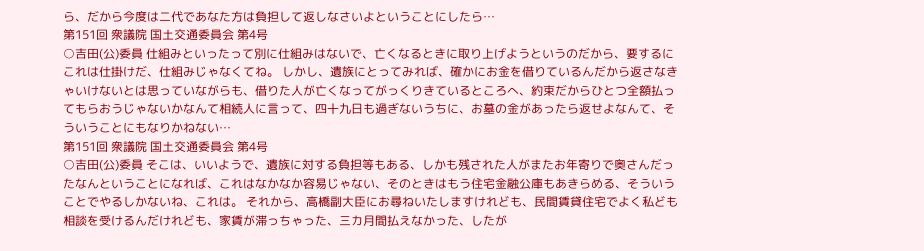ら、だから今度は二代であなた方は負担して返しなさいよということにしたら…
第151回 衆議院 国土交通委員会 第4号
○吉田(公)委員 仕組みといったって別に仕組みはないで、亡くなるときに取り上げようというのだから、要するにこれは仕掛けだ、仕組みじゃなくてね。 しかし、遺族にとってみれば、確かにお金を借りているんだから返さなきゃいけないとは思っていながらも、借りた人が亡くなってがっくりきているところへ、約束だからひとつ全額払ってもらおうじゃないかなんて相続人に言って、四十九日も過ぎないうちに、お墓の金があったら返せよなんて、そういうことにもなりかねない…
第151回 衆議院 国土交通委員会 第4号
○吉田(公)委員 そこは、いいようで、遺族に対する負担等もある、しかも残された人がまたお年寄りで奥さんだったなんということになれば、これはなかなか容易じゃない、そのときはもう住宅金融公庫もあきらめる、そういうことでやるしかないね、これは。 それから、高橋副大臣にお尋ねいたしますけれども、民間賃貸住宅でよく私ども相談を受けるんだけれども、家賃が滞っちゃった、三カ月間払えなかった、したが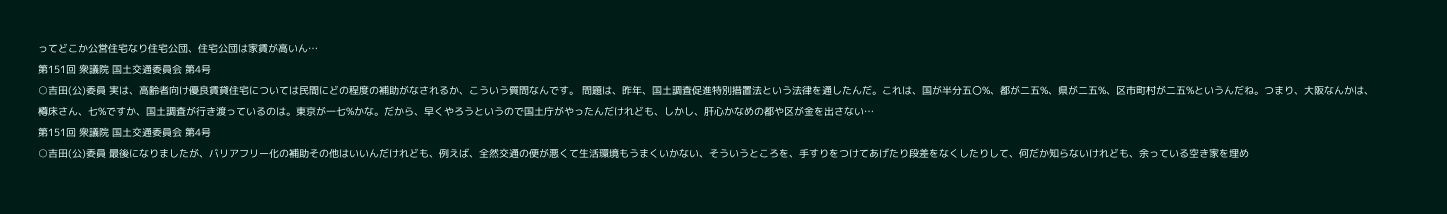ってどこか公営住宅なり住宅公団、住宅公団は家賃が高いん…
第151回 衆議院 国土交通委員会 第4号
○吉田(公)委員 実は、高齢者向け優良賃貸住宅については民間にどの程度の補助がなされるか、こういう質問なんです。 問題は、昨年、国土調査促進特別措置法という法律を通したんだ。これは、国が半分五〇%、都が二五%、県が二五%、区市町村が二五%というんだね。つまり、大阪なんかは、樽床さん、七%ですか、国土調査が行き渡っているのは。東京が一七%かな。だから、早くやろうというので国土庁がやったんだけれども、しかし、肝心かなめの都や区が金を出さない…
第151回 衆議院 国土交通委員会 第4号
○吉田(公)委員 最後になりましたが、バリアフリー化の補助その他はいいんだけれども、例えば、全然交通の便が悪くて生活環境もうまくいかない、そういうところを、手すりをつけてあげたり段差をなくしたりして、何だか知らないけれども、余っている空き家を埋め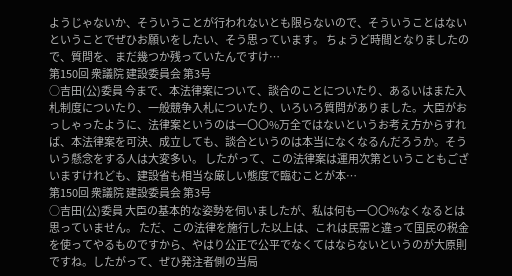ようじゃないか、そういうことが行われないとも限らないので、そういうことはないということでぜひお願いをしたい、そう思っています。 ちょうど時間となりましたので、質問を、まだ幾つか残っていたんですけ…
第150回 衆議院 建設委員会 第3号
○吉田(公)委員 今まで、本法律案について、談合のことについたり、あるいはまた入札制度についたり、一般競争入札についたり、いろいろ質問がありました。大臣がおっしゃったように、法律案というのは一〇〇%万全ではないというお考え方からすれば、本法律案を可決、成立しても、談合というのは本当になくなるんだろうか。そういう懸念をする人は大変多い。 したがって、この法律案は運用次第ということもございますけれども、建設省も相当な厳しい態度で臨むことが本…
第150回 衆議院 建設委員会 第3号
○吉田(公)委員 大臣の基本的な姿勢を伺いましたが、私は何も一〇〇%なくなるとは思っていません。 ただ、この法律を施行した以上は、これは民需と違って国民の税金を使ってやるものですから、やはり公正で公平でなくてはならないというのが大原則ですね。したがって、ぜひ発注者側の当局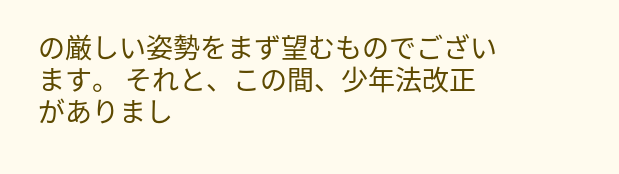の厳しい姿勢をまず望むものでございます。 それと、この間、少年法改正がありまし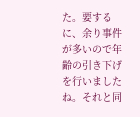た。要するに、余り事件が多いので年齢の引き下げを行いましたね。それと同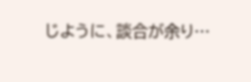じように、談合が余り…